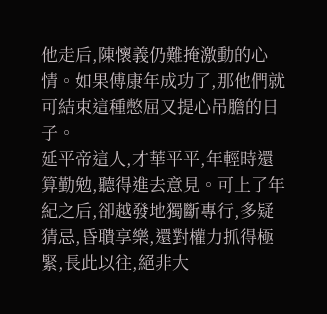他走后,陳懷義仍難掩激動的心情。如果傅康年成功了,那他們就可結束這種憋屈又提心吊膽的日子。
延平帝這人,才華平平,年輕時還算勤勉,聽得進去意見。可上了年紀之后,卻越發地獨斷專行,多疑猜忌,昏聵享樂,還對權力抓得極緊,長此以往,絕非大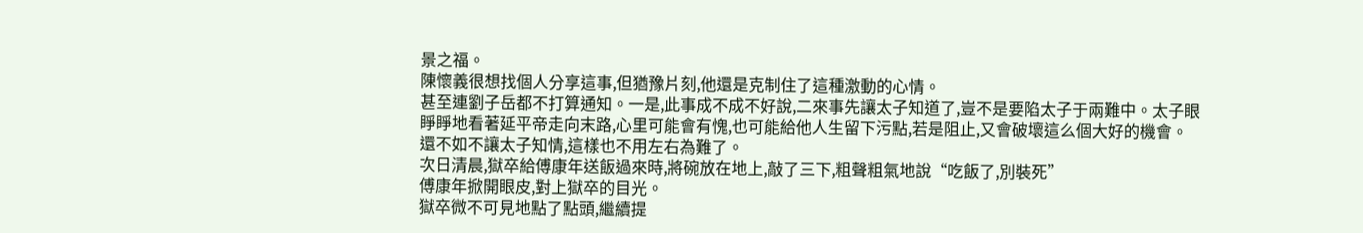景之福。
陳懷義很想找個人分享這事,但猶豫片刻,他還是克制住了這種激動的心情。
甚至連劉子岳都不打算通知。一是,此事成不成不好說,二來事先讓太子知道了,豈不是要陷太子于兩難中。太子眼睜睜地看著延平帝走向末路,心里可能會有愧,也可能給他人生留下污點,若是阻止,又會破壞這么個大好的機會。
還不如不讓太子知情,這樣也不用左右為難了。
次日清晨,獄卒給傅康年送飯過來時,將碗放在地上,敲了三下,粗聲粗氣地說“吃飯了,別裝死”
傅康年掀開眼皮,對上獄卒的目光。
獄卒微不可見地點了點頭,繼續提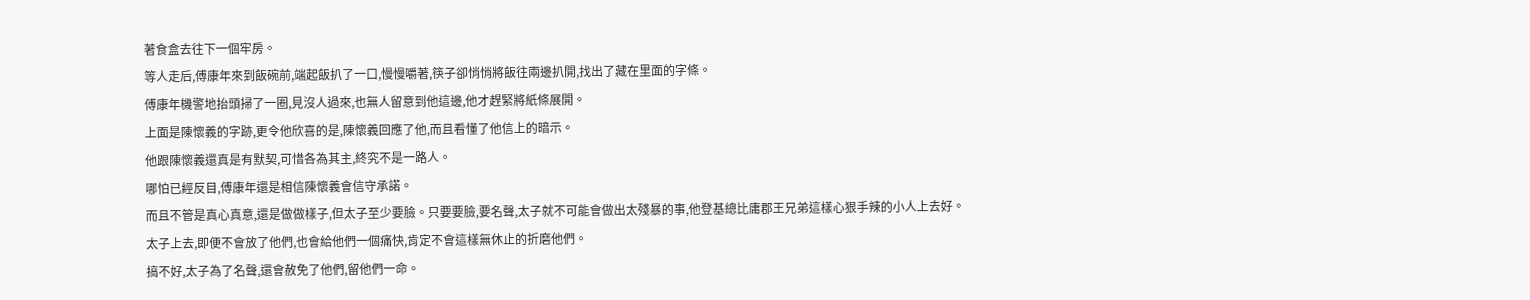著食盒去往下一個牢房。
等人走后,傅康年來到飯碗前,端起飯扒了一口,慢慢嚼著,筷子卻悄悄將飯往兩邊扒開,找出了藏在里面的字條。
傅康年機警地抬頭掃了一圈,見沒人過來,也無人留意到他這邊,他才趕緊將紙條展開。
上面是陳懷義的字跡,更令他欣喜的是,陳懷義回應了他,而且看懂了他信上的暗示。
他跟陳懷義還真是有默契,可惜各為其主,終究不是一路人。
哪怕已經反目,傅康年還是相信陳懷義會信守承諾。
而且不管是真心真意,還是做做樣子,但太子至少要臉。只要要臉,要名聲,太子就不可能會做出太殘暴的事,他登基總比庸郡王兄弟這樣心狠手辣的小人上去好。
太子上去,即便不會放了他們,也會給他們一個痛快,肯定不會這樣無休止的折磨他們。
搞不好,太子為了名聲,還會赦免了他們,留他們一命。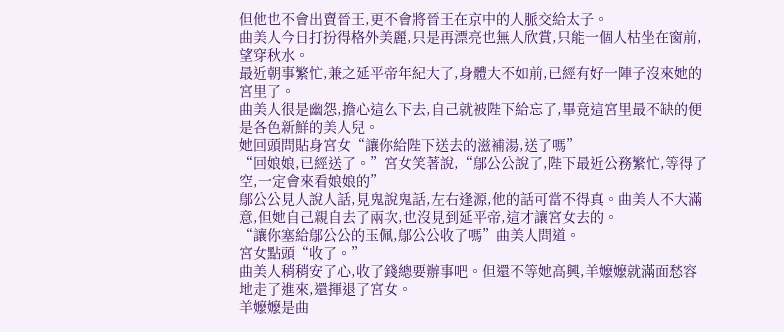但他也不會出賣晉王,更不會將晉王在京中的人脈交給太子。
曲美人今日打扮得格外美麗,只是再漂亮也無人欣賞,只能一個人枯坐在窗前,望穿秋水。
最近朝事繁忙,兼之延平帝年紀大了,身體大不如前,已經有好一陣子沒來她的宮里了。
曲美人很是幽怨,擔心這么下去,自己就被陛下給忘了,畢竟這宮里最不缺的便是各色新鮮的美人兒。
她回頭問貼身宮女“讓你給陛下送去的滋補湯,送了嗎”
“回娘娘,已經送了。”宮女笑著說,“鄔公公說了,陛下最近公務繁忙,等得了空,一定會來看娘娘的”
鄔公公見人說人話,見鬼說鬼話,左右逢源,他的話可當不得真。曲美人不大滿意,但她自己親自去了兩次,也沒見到延平帝,這才讓宮女去的。
“讓你塞給鄔公公的玉佩,鄔公公收了嗎”曲美人問道。
宮女點頭“收了。”
曲美人稍稍安了心,收了錢總要辦事吧。但還不等她高興,羊嬤嬤就滿面愁容地走了進來,還揮退了宮女。
羊嬤嬤是曲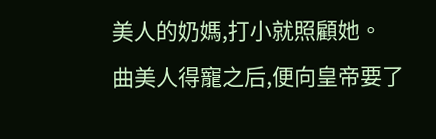美人的奶媽,打小就照顧她。
曲美人得寵之后,便向皇帝要了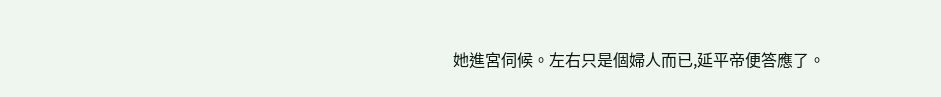她進宮伺候。左右只是個婦人而已,延平帝便答應了。